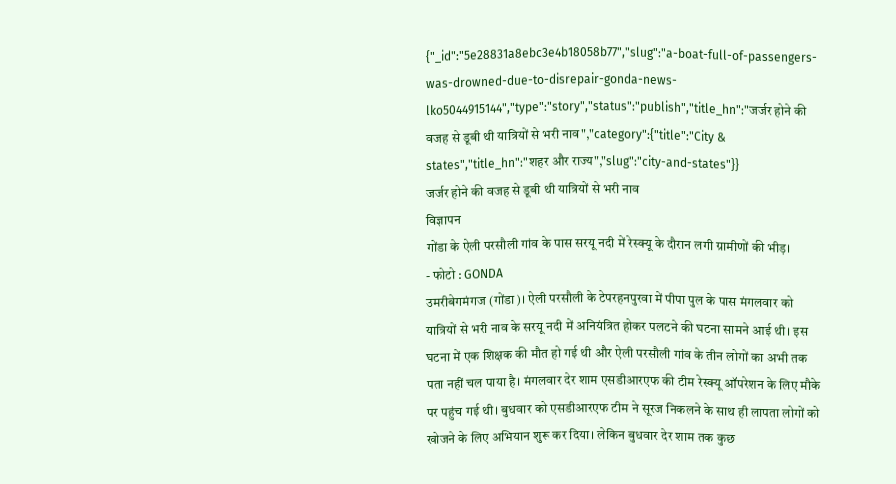{"_id":"5e28831a8ebc3e4b18058b77","slug":"a-boat-full-of-passengers-was-drowned-due-to-disrepair-gonda-news-lko5044915144","type":"story","status":"publish","title_hn":"जर्जर होने की वजह से डूबी थी यात्रियों से भरी नाव","category":{"title":"City & states","title_hn":"शहर और राज्य","slug":"city-and-states"}}
जर्जर होने की वजह से डूबी थी यात्रियों से भरी नाव
विज्ञापन
गोंडा के ऐली परसौली गांव के पास सरयू नदी में रेस्क्यू के दौरान लगी ग्रामीणों की भीड़।
- फोटो : GONDA
उमरीबेगमंगज (गोंडा)। ऐली परसौली के टेपरहनपुरवा में पीपा पुल के पास मंगलवार को यात्रियों से भरी नाव के सरयू नदी में अनियंत्रित होकर पलटने की घटना सामने आई थी। इस घटना में एक शिक्षक की मौत हो गई थी और ऐली परसौली गांव के तीन लोगों का अभी तक पता नहीं चल पाया है। मंगलवार देर शाम एसडीआरएफ की टीम रेस्क्यू ऑपरेशन के लिए मौके पर पहुंच गई थी। बुधवार को एसडीआरएफ टीम ने सूरज निकलने के साथ ही लापता लोगों को खोजने के लिए अभियान शुरू कर दिया। लेकिन बुधवार देर शाम तक कुछ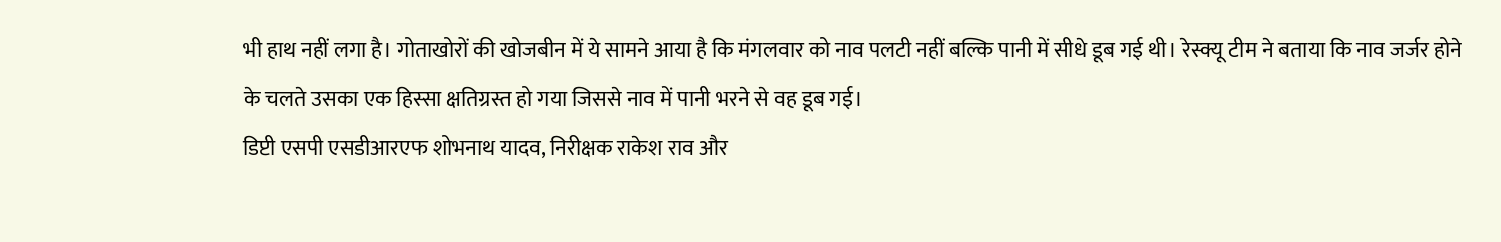भी हाथ नहीं लगा है। गोताखोरों की खोजबीन में ये सामने आया है कि मंगलवार को नाव पलटी नहीं बल्कि पानी में सीधे डूब गई थी। रेस्क्यू टीम ने बताया कि नाव जर्जर होने के चलते उसका एक हिस्सा क्षतिग्रस्त हो गया जिससे नाव में पानी भरने से वह डूब गई।
डिप्टी एसपी एसडीआरएफ शोभनाथ यादव, निरीक्षक राकेश राव और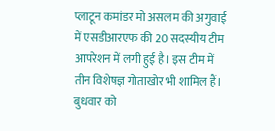प्लाटून कमांडर मो असलम की अगुवाई में एसडीआरएफ की 20 सदस्यीय टीम आपरेशन में लगी हुई है। इस टीम में तीन विशेषज्ञ गोताखोर भी शामिल हैं। बुधवार को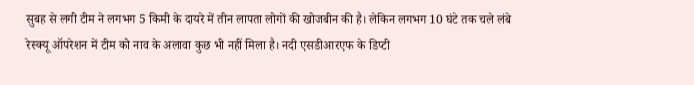सुबह से लगी टीम ने लगभग 5 किमी के दायरे में तीन लापता लोगों की खोजबीन की है। लेकिन लगभग 10 घंटे तक चले लंबे रेस्क्यू ऑपरेशन में टीम को नाव के अलावा कुछ भी नहीं मिला है। नदी एसडीआरएफ के डिप्टी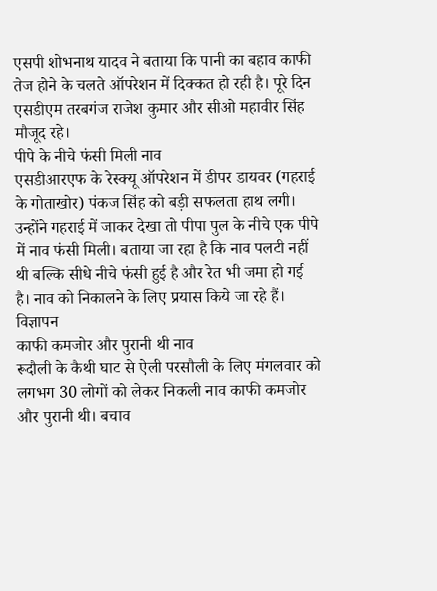एसपी शोभनाथ यादव ने बताया कि पानी का बहाव काफी तेज होने के चलते ऑपरेशन में दिक्कत हो रही है। पूरे दिन एसडीएम तरबगंज राजेश कुमार और सीओ महावीर सिंह मौजूद रहे।
पीपे के नीचे फंसी मिली नाव
एसडीआरएफ के रेस्क्यू ऑपरेशन में डीपर डायवर (गहराई के गोताखोर) पंकज सिंह को बड़ी सफलता हाथ लगी। उन्होंने गहराई में जाकर देखा तो पीपा पुल के नीचे एक पीपे में नाव फंसी मिली। बताया जा रहा है कि नाव पलटी नहीं थी बल्कि सीधे नीचे फंसी हुई है और रेत भी जमा हो गई है। नाव को निकालने के लिए प्रयास किये जा रहे हैं।
विज्ञापन
काफी कमजोर और पुरानी थी नाव
रूदौली के कैथी घाट से ऐली परसौली के लिए मंगलवार को लगभग 30 लोगों को लेकर निकली नाव काफी कमजोर और पुरानी थी। बचाव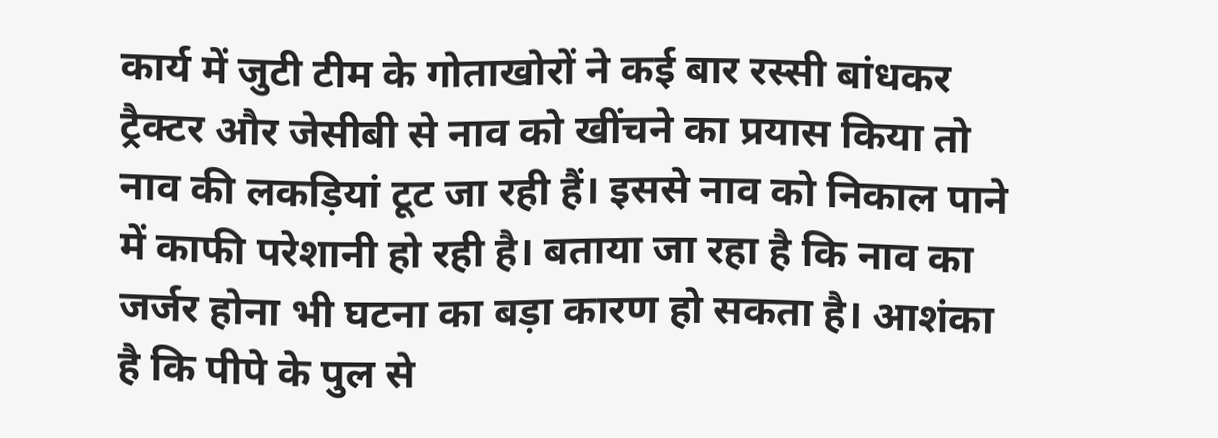कार्य में जुटी टीम के गोताखोरों ने कई बार रस्सी बांधकर ट्रैक्टर और जेसीबी से नाव को खींचने का प्रयास किया तो नाव की लकड़ियां टूट जा रही हैं। इससे नाव को निकाल पाने में काफी परेशानी हो रही है। बताया जा रहा है कि नाव का जर्जर होना भी घटना का बड़ा कारण हो सकता है। आशंका है कि पीपे के पुल से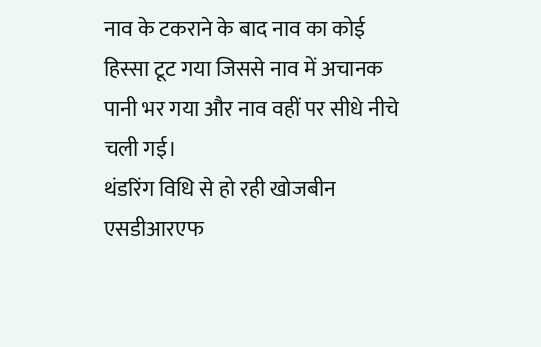नाव के टकराने के बाद नाव का कोई हिस्सा टूट गया जिससे नाव में अचानक पानी भर गया और नाव वहीं पर सीधे नीचे चली गई।
थंडरिंग विधि से हो रही खोजबीन
एसडीआरएफ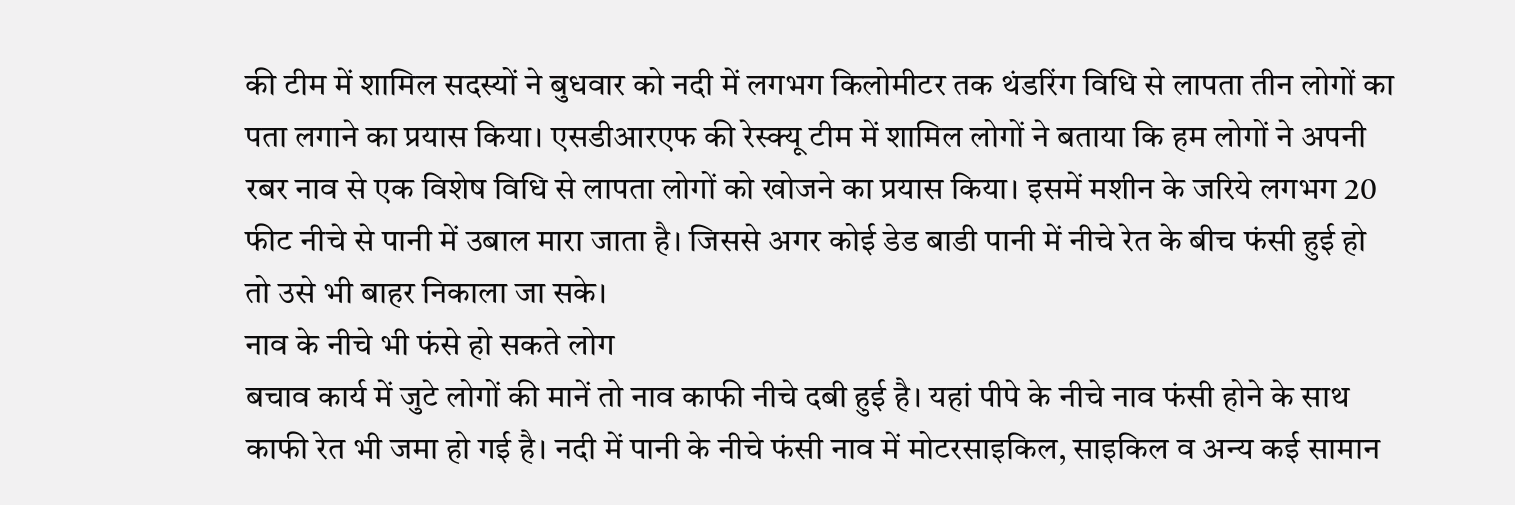की टीम में शामिल सदस्यों ने बुधवार को नदी में लगभग किलोमीटर तक थंडरिंग विधि से लापता तीन लोगों का पता लगाने का प्रयास किया। एसडीआरएफ की रेस्क्यू टीम में शामिल लोगों ने बताया कि हम लोगों ने अपनी रबर नाव से एक विशेष विधि से लापता लोगों को खोजने का प्रयास किया। इसमें मशीन के जरिये लगभग 20 फीट नीचे से पानी में उबाल मारा जाता है। जिससे अगर कोई डेड बाडी पानी में नीचे रेत के बीच फंसी हुई हो तो उसे भी बाहर निकाला जा सके।
नाव के नीचे भी फंसे हो सकते लोग
बचाव कार्य में जुटे लोगों की मानें तो नाव काफी नीचे दबी हुई है। यहां पीपे के नीचे नाव फंसी होने के साथ काफी रेत भी जमा हो गई है। नदी में पानी के नीचे फंसी नाव में मोटरसाइकिल, साइकिल व अन्य कई सामान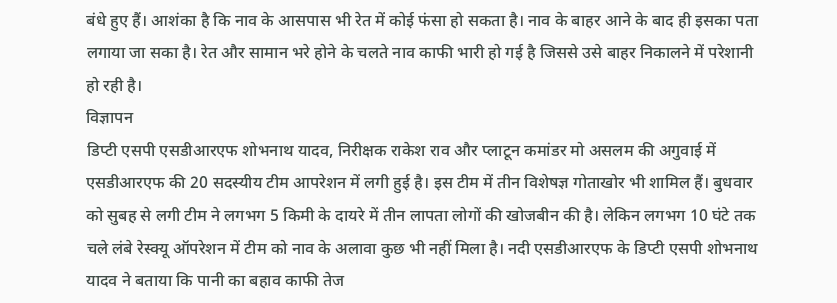बंधे हुए हैं। आशंका है कि नाव के आसपास भी रेत में कोई फंसा हो सकता है। नाव के बाहर आने के बाद ही इसका पता लगाया जा सका है। रेत और सामान भरे होने के चलते नाव काफी भारी हो गई है जिससे उसे बाहर निकालने में परेशानी हो रही है।
विज्ञापन
डिप्टी एसपी एसडीआरएफ शोभनाथ यादव, निरीक्षक राकेश राव और प्लाटून कमांडर मो असलम की अगुवाई में एसडीआरएफ की 20 सदस्यीय टीम आपरेशन में लगी हुई है। इस टीम में तीन विशेषज्ञ गोताखोर भी शामिल हैं। बुधवार को सुबह से लगी टीम ने लगभग 5 किमी के दायरे में तीन लापता लोगों की खोजबीन की है। लेकिन लगभग 10 घंटे तक चले लंबे रेस्क्यू ऑपरेशन में टीम को नाव के अलावा कुछ भी नहीं मिला है। नदी एसडीआरएफ के डिप्टी एसपी शोभनाथ यादव ने बताया कि पानी का बहाव काफी तेज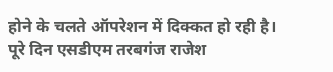होने के चलते ऑपरेशन में दिक्कत हो रही है। पूरे दिन एसडीएम तरबगंज राजेश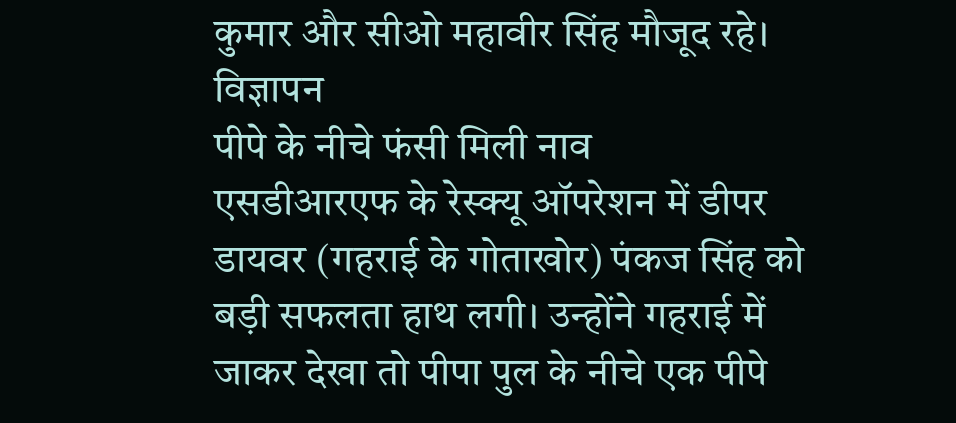कुमार और सीओ महावीर सिंह मौजूद रहे।
विज्ञापन
पीपे के नीचे फंसी मिली नाव
एसडीआरएफ के रेस्क्यू ऑपरेशन में डीपर डायवर (गहराई के गोताखोर) पंकज सिंह को बड़ी सफलता हाथ लगी। उन्होंने गहराई में जाकर देखा तो पीपा पुल के नीचे एक पीपे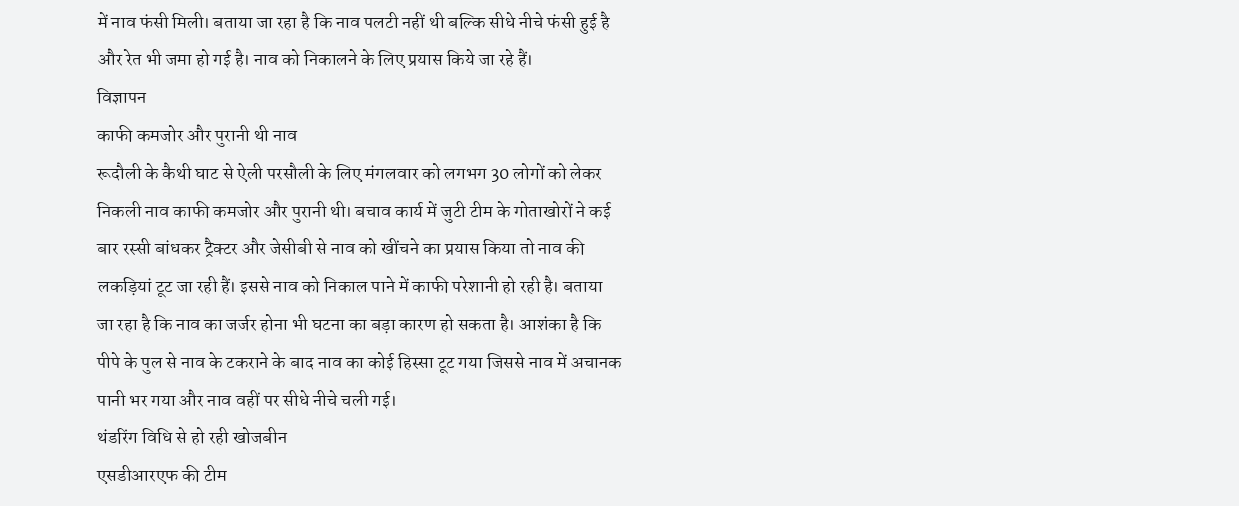में नाव फंसी मिली। बताया जा रहा है कि नाव पलटी नहीं थी बल्कि सीधे नीचे फंसी हुई है और रेत भी जमा हो गई है। नाव को निकालने के लिए प्रयास किये जा रहे हैं।
विज्ञापन
काफी कमजोर और पुरानी थी नाव
रूदौली के कैथी घाट से ऐली परसौली के लिए मंगलवार को लगभग 30 लोगों को लेकर निकली नाव काफी कमजोर और पुरानी थी। बचाव कार्य में जुटी टीम के गोताखोरों ने कई बार रस्सी बांधकर ट्रैक्टर और जेसीबी से नाव को खींचने का प्रयास किया तो नाव की लकड़ियां टूट जा रही हैं। इससे नाव को निकाल पाने में काफी परेशानी हो रही है। बताया जा रहा है कि नाव का जर्जर होना भी घटना का बड़ा कारण हो सकता है। आशंका है कि पीपे के पुल से नाव के टकराने के बाद नाव का कोई हिस्सा टूट गया जिससे नाव में अचानक पानी भर गया और नाव वहीं पर सीधे नीचे चली गई।
थंडरिंग विधि से हो रही खोजबीन
एसडीआरएफ की टीम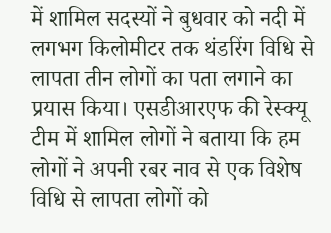में शामिल सदस्यों ने बुधवार को नदी में लगभग किलोमीटर तक थंडरिंग विधि से लापता तीन लोगों का पता लगाने का प्रयास किया। एसडीआरएफ की रेस्क्यू टीम में शामिल लोगों ने बताया कि हम लोगों ने अपनी रबर नाव से एक विशेष विधि से लापता लोगों को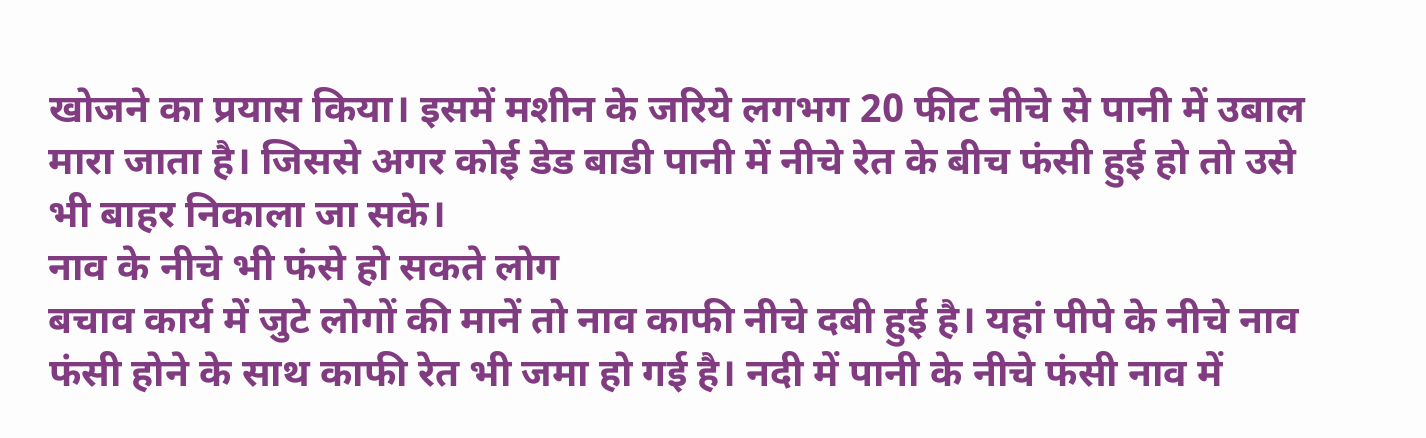खोजने का प्रयास किया। इसमें मशीन के जरिये लगभग 20 फीट नीचे से पानी में उबाल मारा जाता है। जिससे अगर कोई डेड बाडी पानी में नीचे रेत के बीच फंसी हुई हो तो उसे भी बाहर निकाला जा सके।
नाव के नीचे भी फंसे हो सकते लोग
बचाव कार्य में जुटे लोगों की मानें तो नाव काफी नीचे दबी हुई है। यहां पीपे के नीचे नाव फंसी होने के साथ काफी रेत भी जमा हो गई है। नदी में पानी के नीचे फंसी नाव में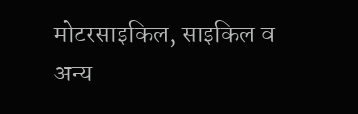मोटरसाइकिल, साइकिल व अन्य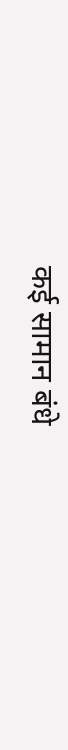कई सामान बंधे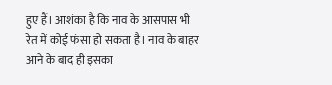हुए हैं। आशंका है कि नाव के आसपास भी रेत में कोई फंसा हो सकता है। नाव के बाहर आने के बाद ही इसका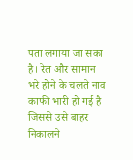पता लगाया जा सका है। रेत और सामान भरे होने के चलते नाव काफी भारी हो गई है जिससे उसे बाहर निकालने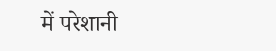में परेशानी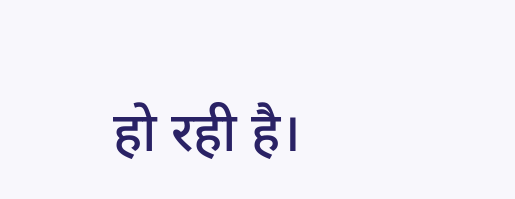हो रही है।